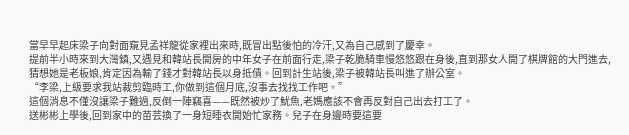當早早起床梁子向對面窺見孟祥龍從家裡出來時,既冒出點後怕的冷汗,又為自己感到了慶幸。
提前半小時來到大灣鎮,又遇見和韓站長開房的中年女子在前面行走,梁子乾脆騎車慢悠悠跟在身後,直到那女人開了棋牌館的大門進去,猜想她是老板娘,肯定因為輸了錢才對韓站長以身抵債。回到計生站後,梁子被韓站長叫進了辦公室。
“李梁,上級要求我站裁剪臨時工,你做到這個月底,沒事去找找工作吧。”
這個消息不僅沒讓梁子難過,反倒一陣竊喜——既然被炒了魷魚,老媽應該不會再反對自己出去打工了。
送彬彬上學後,回到家中的苗芸換了一身短睡衣開始忙家務。兒子在身邊時要這要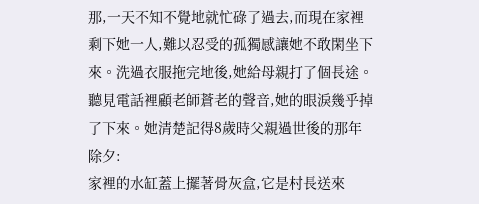那,一天不知不覺地就忙碌了過去,而現在家裡剩下她一人,難以忍受的孤獨感讓她不敢閑坐下來。洗過衣服拖完地後,她給母親打了個長途。聽見電話裡顧老師蒼老的聲音,她的眼淚幾乎掉了下來。她清楚記得8歲時父親過世後的那年除夕:
家裡的水缸蓋上擺著骨灰盒,它是村長送來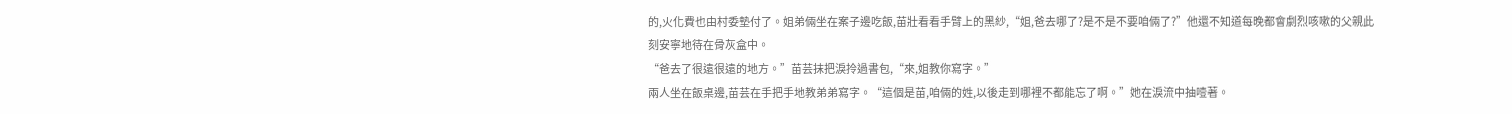的,火化費也由村委墊付了。姐弟倆坐在案子邊吃飯,苗壯看看手臂上的黑紗,“姐,爸去哪了?是不是不要咱倆了?”他還不知道每晚都會劇烈咳嗽的父親此刻安寧地待在骨灰盒中。
“爸去了很遠很遠的地方。”苗芸抹把淚拎過書包,“來,姐教你寫字。”
兩人坐在飯桌邊,苗芸在手把手地教弟弟寫字。“這個是苗,咱倆的姓,以後走到哪裡不都能忘了啊。”她在淚流中抽噎著。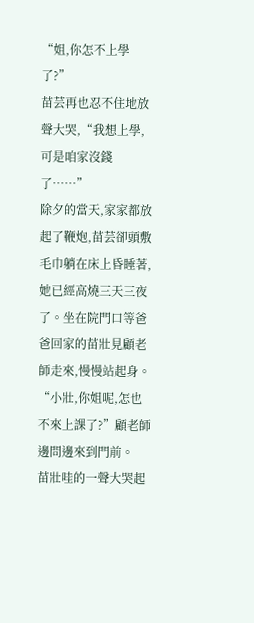“姐,你怎不上學了?”
苗芸再也忍不住地放聲大哭,“我想上學,可是咱家沒錢了……”
除夕的當天,家家都放起了鞭炮,苗芸卻頭敷毛巾躺在床上昏睡著,她已經高燒三天三夜了。坐在院門口等爸爸回家的苗壯見顧老師走來,慢慢站起身。
“小壯,你姐呢,怎也不來上課了?”顧老師邊問邊來到門前。
苗壯哇的一聲大哭起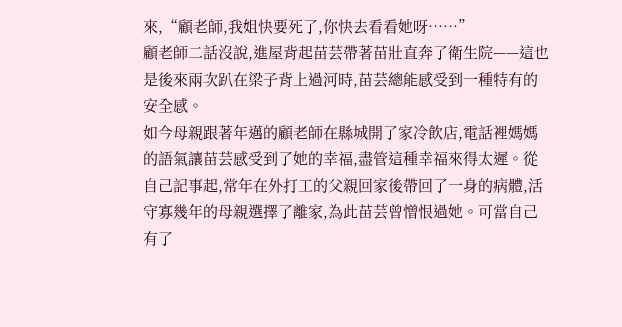來,“顧老師,我姐快要死了,你快去看看她呀……”
顧老師二話沒說,進屋背起苗芸帶著苗壯直奔了衛生院——這也是後來兩次趴在梁子背上過河時,苗芸總能感受到一種特有的安全感。
如今母親跟著年邁的顧老師在縣城開了家冷飲店,電話裡媽媽的語氣讓苗芸感受到了她的幸福,盡管這種幸福來得太遲。從自己記事起,常年在外打工的父親回家後帶回了一身的病體,活守寡幾年的母親選擇了離家,為此苗芸曾憎恨過她。可當自己有了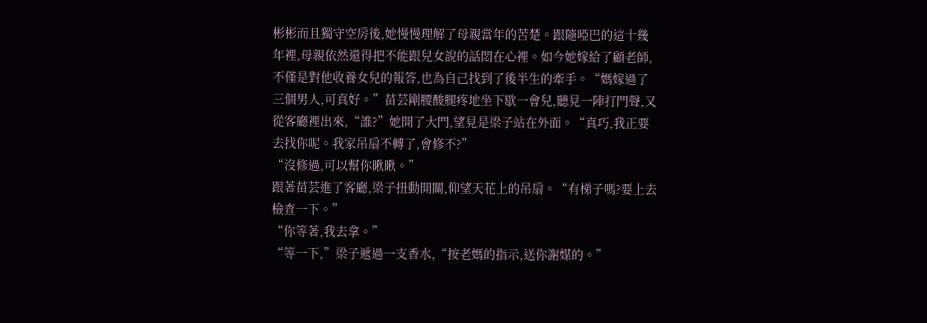彬彬而且獨守空房後,她慢慢理解了母親當年的苦楚。跟隨啞巴的這十幾年裡,母親依然還得把不能跟兒女說的話悶在心裡。如今她嫁給了顧老師,不僅是對他收養女兒的報答,也為自己找到了後半生的牽手。“媽嫁過了三個男人,可真好。”苗芸剛腰酸腿疼地坐下歇一會兒,聽見一陣打門聲,又從客廳裡出來,“誰?”她開了大門,望見是梁子站在外面。“真巧,我正要去找你呢。我家吊扇不轉了,會修不?”
“沒修過,可以幫你瞅瞅。”
跟著苗芸進了客廳,梁子扭動開關,仰望天花上的吊扇。“有梯子嗎?要上去檢查一下。”
“你等著,我去拿。”
“等一下,”梁子遞過一支香水,“按老媽的指示,送你謝媒的。”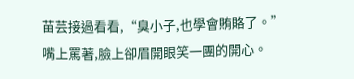苗芸接過看看,“臭小子,也學會賄賂了。”嘴上罵著,臉上卻眉開眼笑一團的開心。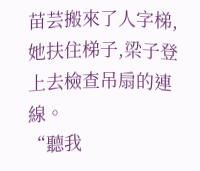苗芸搬來了人字梯,她扶住梯子,梁子登上去檢查吊扇的連線。
“聽我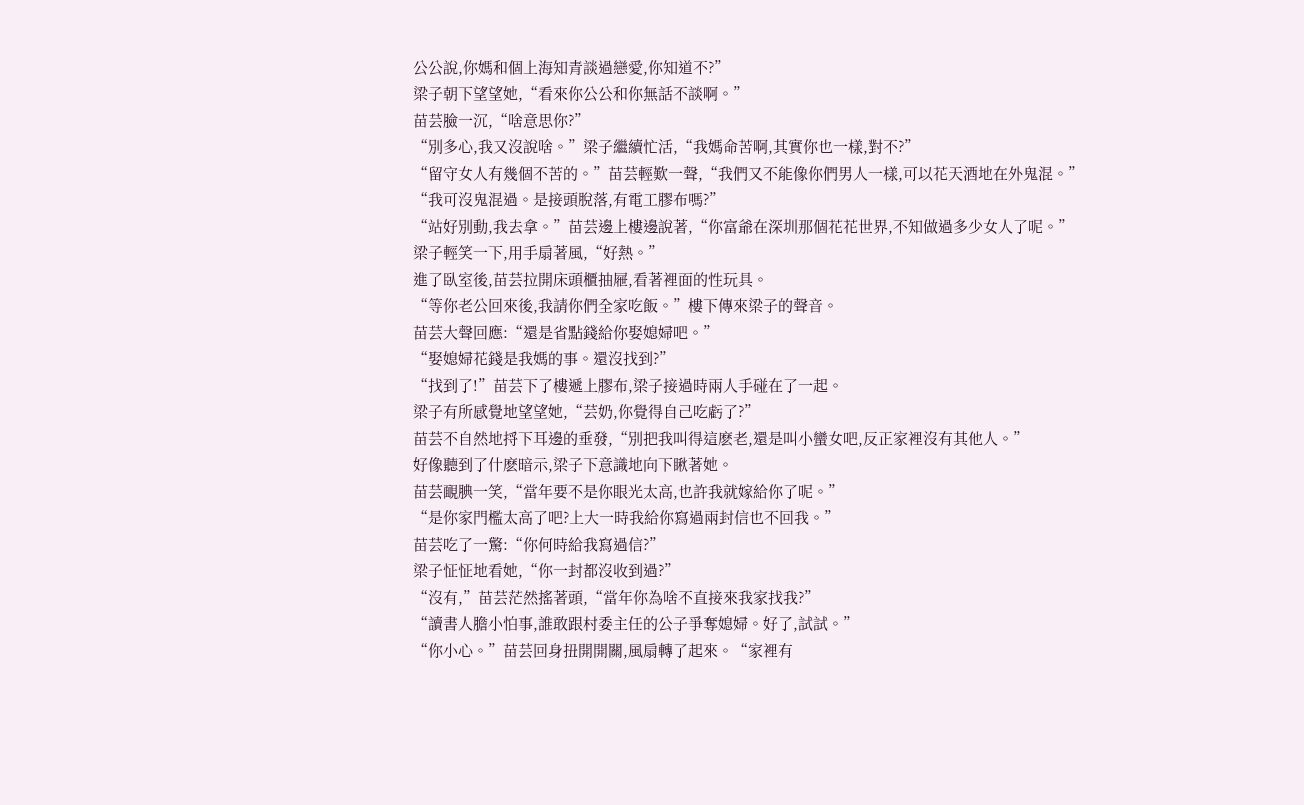公公說,你媽和個上海知青談過戀愛,你知道不?”
梁子朝下望望她,“看來你公公和你無話不談啊。”
苗芸臉一沉,“啥意思你?”
“別多心,我又沒說啥。”梁子繼續忙活,“我媽命苦啊,其實你也一樣,對不?”
“留守女人有幾個不苦的。”苗芸輕歎一聲,“我們又不能像你們男人一樣,可以花天酒地在外鬼混。”
“我可沒鬼混過。是接頭脫落,有電工膠布嗎?”
“站好別動,我去拿。”苗芸邊上樓邊說著,“你富爺在深圳那個花花世界,不知做過多少女人了呢。”
梁子輕笑一下,用手扇著風,“好熱。”
進了臥室後,苗芸拉開床頭櫃抽屜,看著裡面的性玩具。
“等你老公回來後,我請你們全家吃飯。”樓下傳來梁子的聲音。
苗芸大聲回應:“還是省點錢給你娶媳婦吧。”
“娶媳婦花錢是我媽的事。還沒找到?”
“找到了!”苗芸下了樓遞上膠布,梁子接過時兩人手碰在了一起。
梁子有所感覺地望望她,“芸奶,你覺得自己吃虧了?”
苗芸不自然地捋下耳邊的垂發,“別把我叫得這麽老,還是叫小蠻女吧,反正家裡沒有其他人。”
好像聽到了什麽暗示,梁子下意識地向下瞅著她。
苗芸靦腆一笑,“當年要不是你眼光太高,也許我就嫁給你了呢。”
“是你家門檻太高了吧?上大一時我給你寫過兩封信也不回我。”
苗芸吃了一驚:“你何時給我寫過信?”
梁子怔怔地看她,“你一封都沒收到過?”
“沒有,”苗芸茫然搖著頭,“當年你為啥不直接來我家找我?”
“讀書人膽小怕事,誰敢跟村委主任的公子爭奪媳婦。好了,試試。”
“你小心。”苗芸回身扭開開關,風扇轉了起來。“家裡有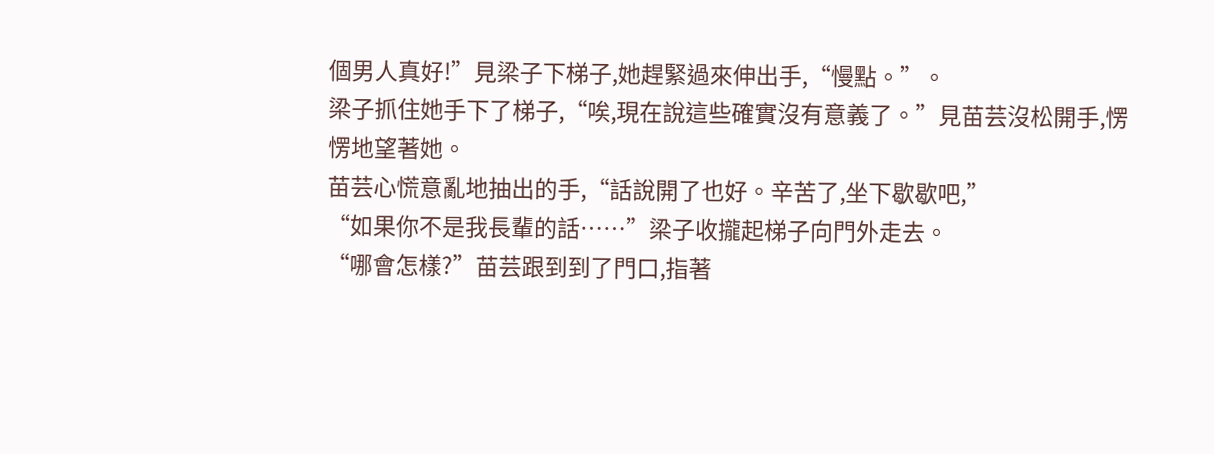個男人真好!”見梁子下梯子,她趕緊過來伸出手,“慢點。”。
梁子抓住她手下了梯子,“唉,現在說這些確實沒有意義了。”見苗芸沒松開手,愣愣地望著她。
苗芸心慌意亂地抽出的手,“話說開了也好。辛苦了,坐下歇歇吧,”
“如果你不是我長輩的話……”梁子收攏起梯子向門外走去。
“哪會怎樣?”苗芸跟到到了門口,指著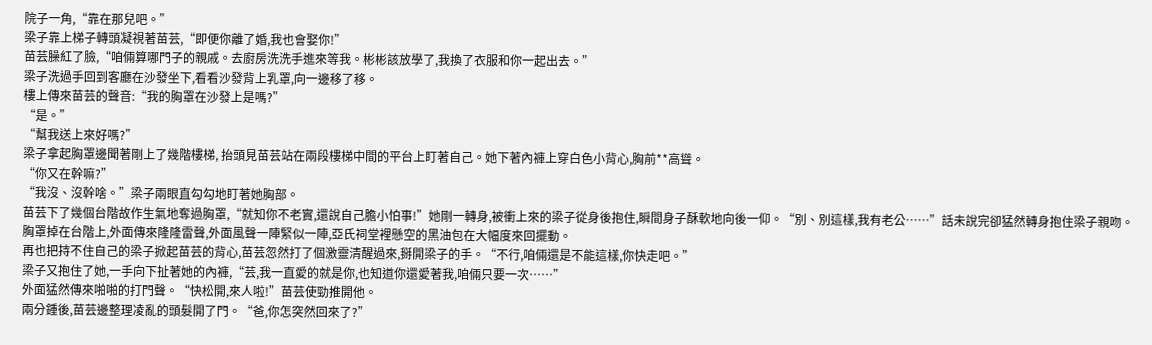院子一角,“靠在那兒吧。”
梁子靠上梯子轉頭凝視著苗芸,“即便你離了婚,我也會娶你!”
苗芸臊紅了臉,“咱倆算哪門子的親戚。去廚房洗洗手進來等我。彬彬該放學了,我換了衣服和你一起出去。”
梁子洗過手回到客廳在沙發坐下,看看沙發背上乳罩,向一邊移了移。
樓上傳來苗芸的聲音:“我的胸罩在沙發上是嗎?”
“是。”
“幫我送上來好嗎?”
梁子拿起胸罩邊聞著剛上了幾階樓梯, 抬頭見苗芸站在兩段樓梯中間的平台上盯著自己。她下著內褲上穿白色小背心,胸前**高聳。
“你又在幹嘛?”
“我沒、沒幹啥。”梁子兩眼直勾勾地盯著她胸部。
苗芸下了幾個台階故作生氣地奪過胸罩,“就知你不老實,還說自己膽小怕事!”她剛一轉身,被衝上來的梁子從身後抱住,瞬間身子酥軟地向後一仰。“別、別這樣,我有老公……”話未說完卻猛然轉身抱住梁子親吻。
胸罩掉在台階上,外面傳來隆隆雷聲,外面風聲一陣緊似一陣,亞氏祠堂裡懸空的黑油包在大幅度來回擺動。
再也把持不住自己的梁子掀起苗芸的背心,苗芸忽然打了個激靈清醒過來,掰開梁子的手。“不行,咱倆還是不能這樣,你快走吧。”
梁子又抱住了她,一手向下扯著她的內褲,“芸,我一直愛的就是你,也知道你還愛著我,咱倆只要一次……”
外面猛然傳來啪啪的打門聲。“快松開,來人啦!”苗芸使勁推開他。
兩分鍾後,苗芸邊整理凌亂的頭髮開了門。“爸,你怎突然回來了?”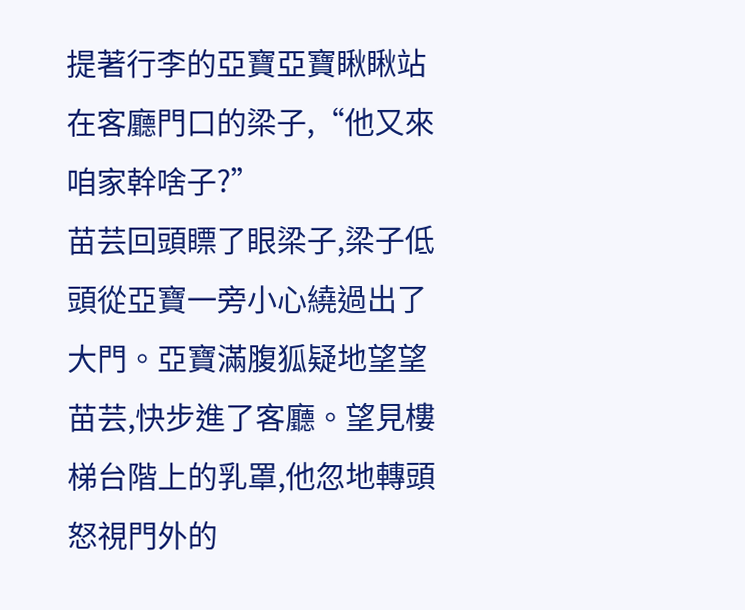提著行李的亞寶亞寶瞅瞅站在客廳門口的梁子,“他又來咱家幹啥子?”
苗芸回頭瞟了眼梁子,梁子低頭從亞寶一旁小心繞過出了大門。亞寶滿腹狐疑地望望苗芸,快步進了客廳。望見樓梯台階上的乳罩,他忽地轉頭怒視門外的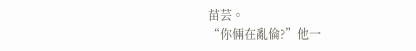苗芸。
“你倆在亂倫?”他一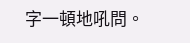字一頓地吼問。